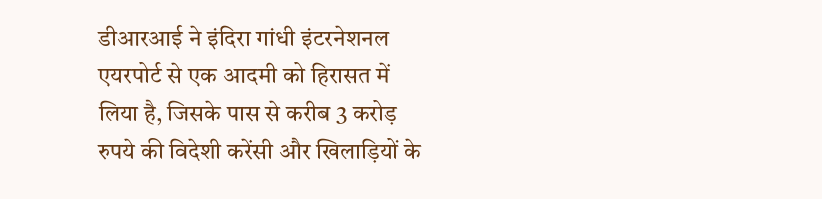डीआरआई ने इंदिरा गांधी इंटरनेशनल एयरपोर्ट से एक आदमी को हिरासत में लिया है, जिसके पास से करीब 3 करोड़ रुपये की विदेशी करेंसी और खिलाड़ियों के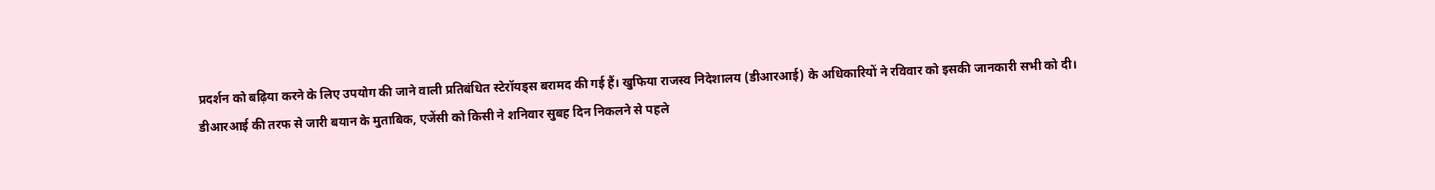प्रदर्शन को बढ़िया करने के लिए उपयोग की जाने वाली प्रतिबंधित स्टेरॉयड्स बरामद की गई हैं। खुफिया राजस्व निदेशालय (डीआरआई) के अधिकारियों ने रविवार को इसकी जानकारी सभी को दी।
डीआरआई की तरफ से जारी बयान के मुताबिक, एजेंसी को किसी ने शनिवार सुबह दिन निकलने से पहले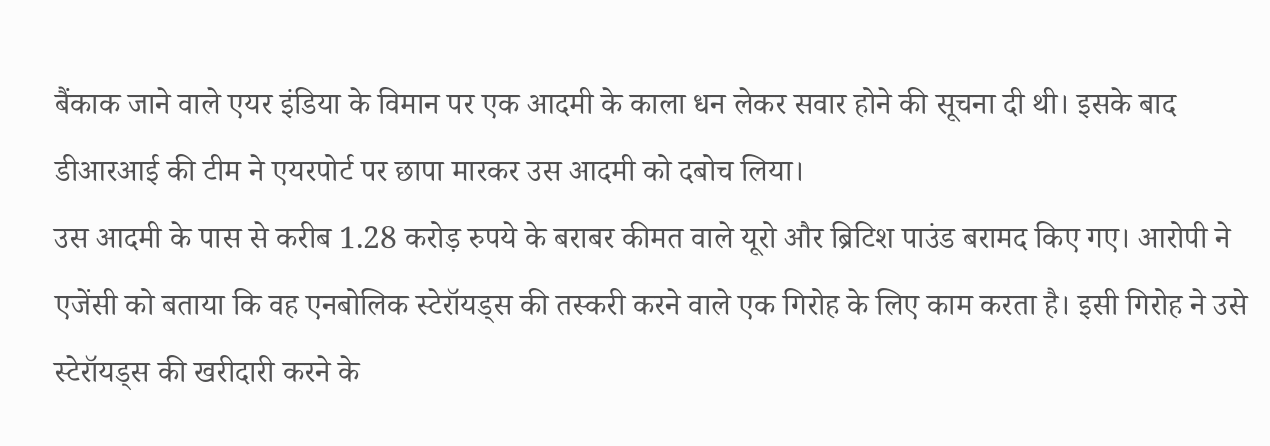बैंकाक जाने वाले एयर इंडिया के विमान पर एक आदमी के काला धन लेकर सवार होने की सूचना दी थी। इसके बाद डीआरआई की टीम ने एयरपोर्ट पर छापा मारकर उस आदमी को दबोच लिया।
उस आदमी के पास से करीब 1.28 करोड़ रुपये के बराबर कीमत वाले यूरो और ब्रिटिश पाउंड बरामद किए गए। आरोपी ने एजेंसी को बताया कि वह एनबोलिक स्टेरॉयड्स की तस्करी करने वाले एक गिरोह के लिए काम करता है। इसी गिरोह ने उसे स्टेरॉयड्स की खरीदारी करने के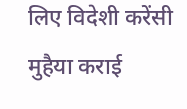लिए विदेशी करेंसी मुहैया कराई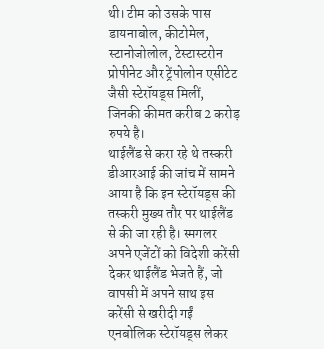थी। टीम को उसके पास डायनाबोल, कीटोमेल, स्टानोजोलोल, टेस्टास्टरोन प्रोपीनेट और ट्रेंपोलोन एसीटेट जैसी स्टेरॉयड्स मिलीं, जिनकी कीमत करीब 2 करोड़ रुपये है।
थाईलैंड से करा रहे थे तस्करी
डीआरआई की जांच में सामने आया है कि इन स्टेरॉयड्स की तस्करी मुख्य तौर पर थाईलैंड से की जा रही है। स्मगलर अपने एजेंटों को विदेशी करेंसी देकर थाईलैंड भेजते हैं, जो वापसी में अपने साथ इस करेंसी से खरीदी गईं एनबोलिक स्टेरॉयड्स लेकर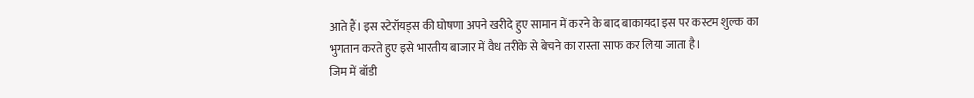आते हैं। इस स्टेरॉयड्स की घोषणा अपने खरीदे हुए सामान में करने के बाद बाकायदा इस पर कस्टम शुल्क का भुगतान करते हुए इसे भारतीय बाजार में वैध तरीके से बेचने का रास्ता साफ कर लिया जाता है।
जिम में बॉडी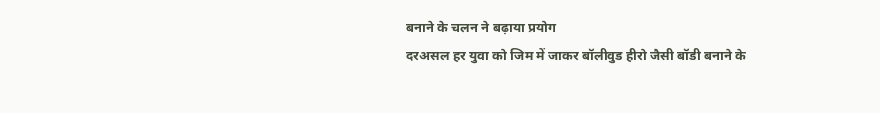बनाने के चलन ने बढ़ाया प्रयोग
दरअसल हर युवा को जिम में जाकर बॉलीवुड हीरो जैसी बॉडी बनाने के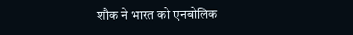शौक ने भारत को एनबोलिक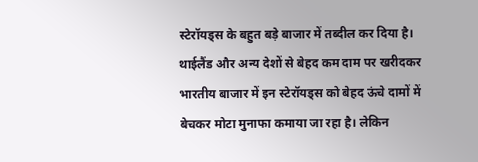स्टेरॉयड्स के बहुत बड़े बाजार में तब्दील कर दिया है। थाईलैंड और अन्य देशों से बेहद कम दाम पर खरीदकर भारतीय बाजार में इन स्टेरॉयड्स को बेहद ऊंचे दामों में बेचकर मोटा मुनाफा कमाया जा रहा है। लेकिन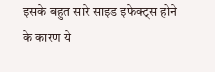इसके बहुत सारे साइड इफेक्ट्स होने के कारण ये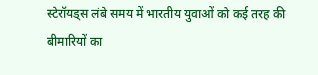स्टेरॉयड्स लंबे समय में भारतीय युवाओं को कई तरह की बीमारियों का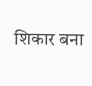शिकार बना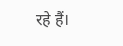रहे हैं।